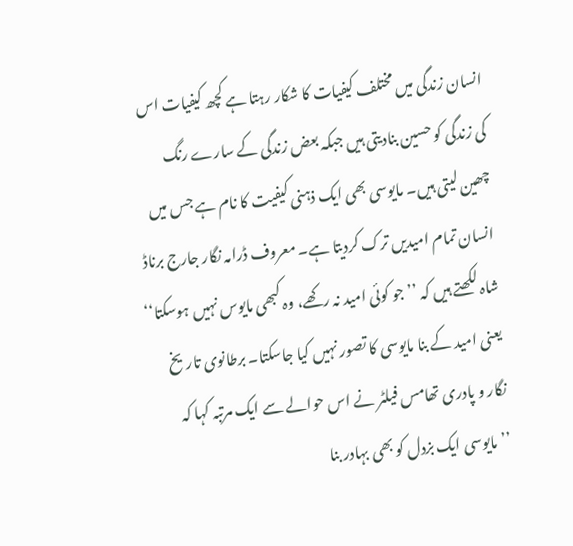انسان زندگی میں مختلف کیفیات کا شکار رہتا ہے کچھ کیفیات اس کی زندگی کو حسین بنادیتی ہیں جبکہ بعض زندگی کے سارے رنگ چھین لیتی ہیں۔ مایوسی بھی ایک ذہنی کیفیت کا نام ہے جس میں انسان تمام امیدیں ترک کردیتا ہے۔ معروف ڈرامہ نگار جارج برناڈ شاہ لکھتے ہیں کہ ’’جو کوئی امید نہ رکھے، وہ کبھی مایوس نہیں ہوسکتا‘‘ یعنی امید کے بنا مایوسی کا تصور نہیں کیا جاسکتا۔ برطانوی تاریخ نگار و پادری تھامس فیلٹر نے اس حوالے سے ایک مرتبہ کہا کہ ’’مایوسی ایک بزدل کو بھی بہادر بنا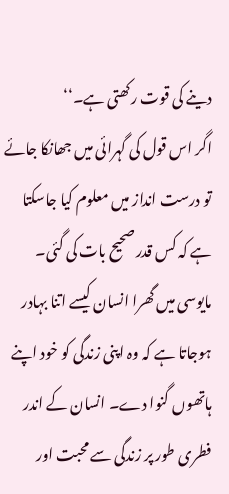دینے کی قوت رکھتی ہے۔‘‘
اگر اس قول کی گہرائی میں جھانکا جائے تو درست انداز میں معلوم کیا جاسکتا ہے کہ کس قدر صحیح بات کی گئی۔ مایوسی میں گھرا انسان کیسے اتنا بہادر ہوجاتا ہے کہ وہ اپنی زندگی کو خود اپنے ہاتھوں گنوا دے۔ انسان کے اندر فطری طور پر زندگی سے محبت اور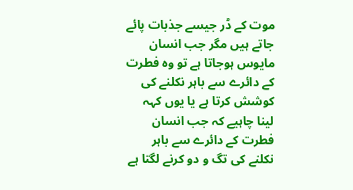موت کے ڈر جیسے جذبات پائے جاتے ہیں مگر جب انسان مایوس ہوجاتا ہے تو وہ فطرت کے دائرے سے باہر نکلنے کی کوشش کرتا ہے یا یوں کہہ لینا چاہیے کہ جب انسان فطرت کے دائرے سے باہر نکلنے کی تگ و دو کرنے لگتا ہے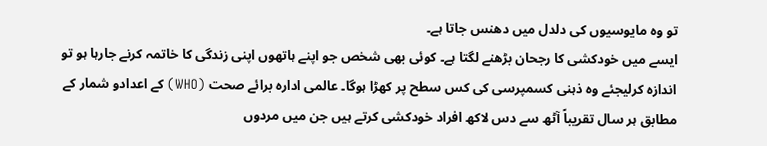تو وہ مایوسیوں کی دلدل میں دھنس جاتا ہے۔
ایسے میں خودکشی کا رجحان بڑھنے لگتا ہے۔ کوئی بھی شخص جو اپنے ہاتھوں اپنی زندگی کا خاتمہ کرنے جارہا ہو تو اندازہ کرلیجئے وہ ذہنی کسمپرسی کی کس سطح پر کھڑا ہوگا۔ عالمی ادارہ برائے صحت (WHO) کے اعدادو شمار کے مطابق ہر سال تقریباً آٹھ سے دس لاکھ افراد خودکشی کرتے ہیں جن میں مردوں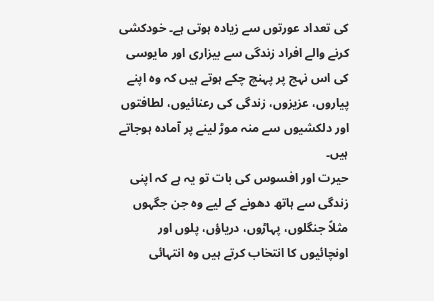کی تعداد عورتوں سے زیادہ ہوتی ہے۔ خودکشی کرنے والے افراد زندگی سے بیزاری اور مایوسی کی اس نہج پر پہنچ چکے ہوتے ہیں کہ وہ اپنے پیاروں، عزیزوں، زندگی کی رعنائیوں، لطافتوں اور دلکشیوں سے منہ موڑ لینے پر آمادہ ہوجاتے ہیں۔
حیرت اور افسوس کی بات تو یہ ہے کہ اپنی زندگی سے ہاتھ دھونے کے لیے وہ جن جگہوں مثلاً جنگلوں، پہاڑوں، دریاؤں، پلوں اور اونچائیوں کا انتخاب کرتے ہیں وہ انتہائی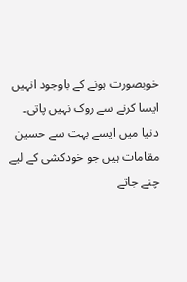خوبصورت ہونے کے باوجود انہیں ایسا کرنے سے روک نہیں پاتی۔ دنیا میں ایسے بہت سے حسین مقامات ہیں جو خودکشی کے لیے چنے جاتے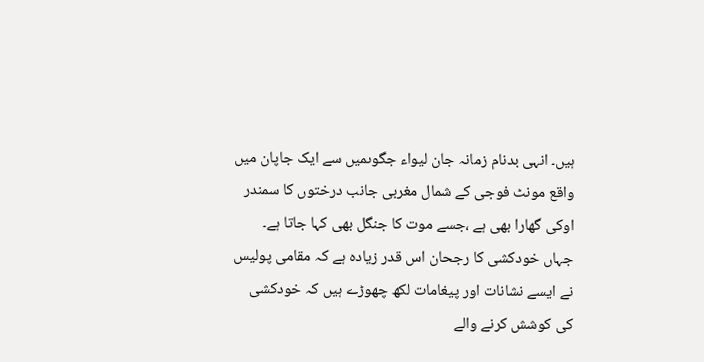ہیں۔ انہی بدنام زمانہ جان لیواء جگوںمیں سے ایک جاپان میں واقع مونٹ فوجی کے شمال مغربی جانب درختوں کا سمندر اوکی گھارا بھی ہے ،جسے موت کا جنگل بھی کہا جاتا ہے۔
جہاں خودکشی کا رجحان اس قدر زیادہ ہے کہ مقامی پولیس نے ایسے نشانات اور پیغامات لکھ چھوڑے ہیں کہ خودکشی کی کوشش کرنے والے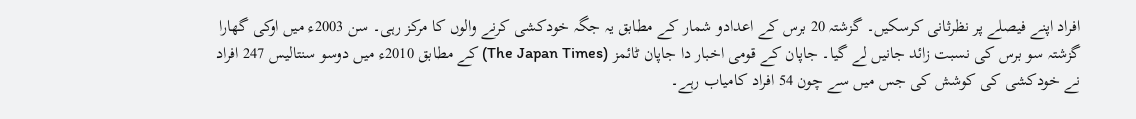افراد اپنے فیصلے پر نظرثانی کرسکیں۔ گزشتہ 20 برس کے اعدادو شمار کے مطابق یہ جگہ خودکشی کرنے والوں کا مرکز رہی۔ سن 2003ء میں اوکی گھارا گزشتہ سو برس کی نسبت زائد جانیں لے گیا۔ جاپان کے قومی اخبار دا جاپان ٹائمز (The Japan Times) کے مطابق 2010ء میں دوسو سنتالیس 247 افراد نے خودکشی کی کوشش کی جس میں سے چون 54 افراد کامیاب رہے۔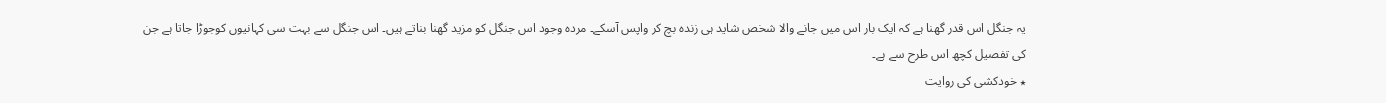یہ جنگل اس قدر گھنا ہے کہ ایک بار اس میں جانے والا شخص شاید ہی زندہ بچ کر واپس آسکے۔ مردہ وجود اس جنگل کو مزید گھنا بناتے ہیں۔ اس جنگل سے بہت سی کہانیوں کوجوڑا جاتا ہے جن کی تفصیل کچھ اس طرح سے ہے۔
٭ خودکشی کی روایت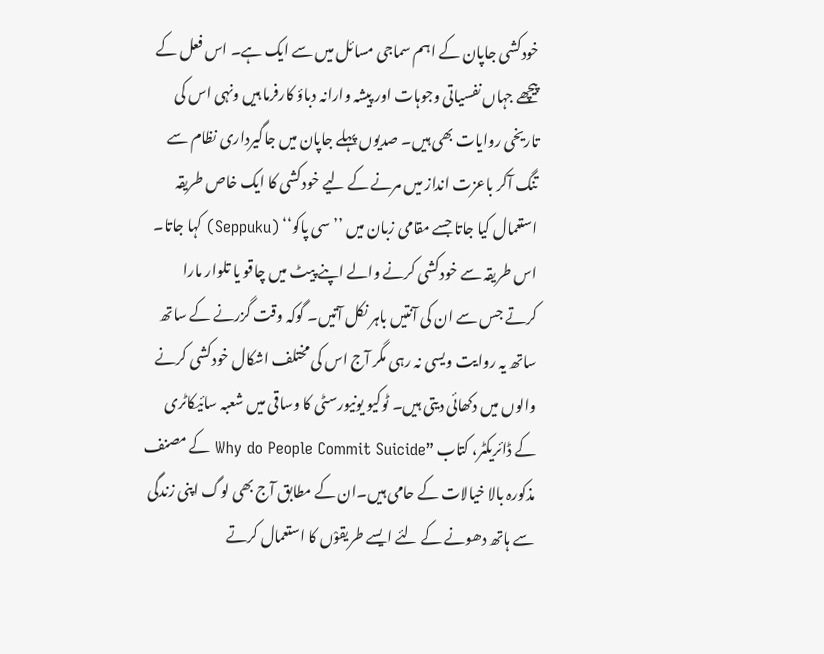خودکشی جاپان کے اہم سماجی مسائل میں سے ایک ہے۔ اس فعل کے پیچھے جہاں نفسیاتی وجوہات اور پیشہ وارانہ دباؤ کارفرما ہیں ونہی اس کی تاریخی روایات بھی ہیں۔ صدیوں پہلے جاپان میں جاگیرداری نظام سے تنگ آکر باعزت انداز میں مرنے کے لیے خودکشی کا ایک خاص طریقہ استعمال کیا جاتا جسے مقامی زبان میں ’’سی پاکو‘‘ (Seppuku) کہا جاتا۔ اس طریقہ سے خودکشی کرنے والے اپنے پیٹ میں چاقو یا تلوار مارا کرتے جس سے ان کی آنتیں باہر نکل آتیں۔ گوکہ وقت گزرنے کے ساتھ ساتھ یہ روایت ویسی نہ رہی مگر آج اس کی مختلف اشکال خودکشی کرنے والوں میں دکھائی دیتی ہیں۔ ٹوکیو یونیورسٹی کا وساقی میں شعبہ سائیکاٹری کے ڈائریکٹر، کتاب ”Why do People Commit Suicide کے مصنف مذکورہ بالا خیالات کے حامی ہیں۔ان کے مطابق آج بھی لوگ اپنی زندگی سے ہاتھ دھونے کے لئے ایسے طریقوْں کا استعمال کرتے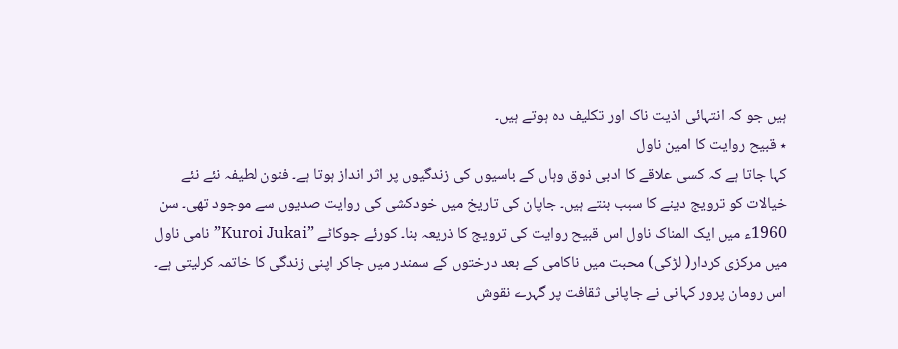ہیں جو کہ انتہائی اذیت ناک اور تکلیف دہ ہوتے ہیں۔
٭ قبیح روایت کا امین ناول
کہا جاتا ہے کہ کسی علاقے کا ادبی ذوق وہاں کے باسیوں کی زندگیوں پر اثر انداز ہوتا ہے۔ فنون لطیفہ نئے نئے خیالات کو ترویج دینے کا سبب بنتے ہیں۔ جاپان کی تاریخ میں خودکشی کی روایت صدیوں سے موجود تھی۔ سن 1960ء میں ایک المناک ناول اس قبیح روایت کی ترویج کا ذریعہ بنا۔ کورئے جوکاٹے ”Kuroi Jukai” نامی ناول میں مرکزی کردار( لڑکی) محبت میں ناکامی کے بعد درختوں کے سمندر میں جاکر اپنی زندگی کا خاتمہ کرلیتی ہے۔ اس رومان پرور کہانی نے جاپانی ثقافت پر گہرے نقوش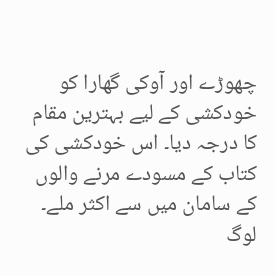چھوڑے اور آوکی گھارا کو خودکشی کے لیے بہترین مقام کا درجہ دیا۔ اس خودکشی کی کتاب کے مسودے مرنے والوں کے سامان میں سے اکثر ملے۔ لوگ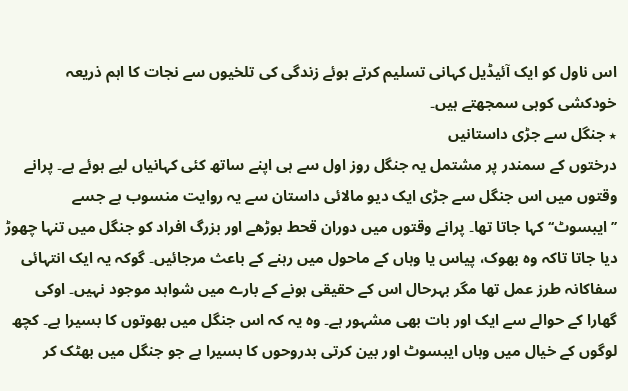اس ناول کو ایک آئیڈیل کہانی تسلیم کرتے ہوئے زندگی کی تلخیوں سے نجات کا اہم ذریعہ خودکشی کوہی سمجھتے ہیں۔
٭ جنگل سے جڑی داستانیں
درختوں کے سمندر پر مشتمل یہ جنگل روز اول سے ہی اپنے ساتھ کئی کہانیاں لیے ہوئے ہے۔ پرانے وقتوں میں اس جنگل سے جڑی ایک دیو مالائی داستان سے یہ روایت منسوب ہے جسے ’’ایبسوٹ‘‘ کہا جاتا تھا۔ پرانے وقتوں میں دوران قحط بوڑھے اور بزرگ افراد کو جنگل میں تنہا چھوڑ دیا جاتا تاکہ وہ بھوک، پیاس یا وہاں کے ماحول میں رہنے کے باعث مرجائیں۔ گوکہ یہ ایک انتہائی سفاکانہ طرز عمل تھا مگر بہرحال اس کے حقیقی ہونے کے بارے میں شواہد موجود نہیں۔ اوکی گھارا کے حوالے سے ایک اور بات بھی مشہور ہے۔ وہ یہ کہ اس جنگل میں بھوتوں کا بسیرا ہے۔ کچھ لوگوں کے خیال میں وہاں ایبسوٹ اور بین کرتی بدروحوں کا بسیرا ہے جو جنگل میں بھٹک کر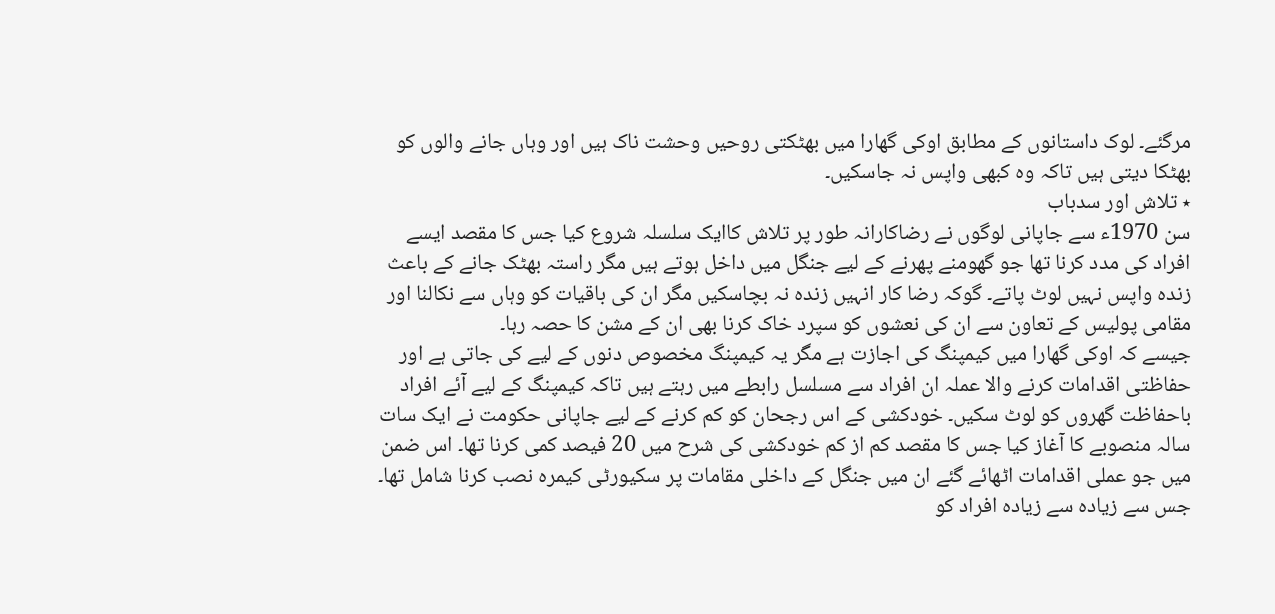مرگئے۔ لوک داستانوں کے مطابق اوکی گھارا میں بھٹکتی روحیں وحشت ناک ہیں اور وہاں جانے والوں کو بھٹکا دیتی ہیں تاکہ وہ کبھی واپس نہ جاسکیں۔
٭ تلاش اور سدباب
سن 1970ء سے جاپانی لوگوں نے رضاکارانہ طور پر تلاش کاایک سلسلہ شروع کیا جس کا مقصد ایسے افراد کی مدد کرنا تھا جو گھومنے پھرنے کے لیے جنگل میں داخل ہوتے ہیں مگر راستہ بھٹک جانے کے باعث زندہ واپس نہیں لوٹ پاتے۔ گوکہ رضا کار انہیں زندہ نہ بچاسکیں مگر ان کی باقیات کو وہاں سے نکالنا اور مقامی پولیس کے تعاون سے ان کی نعشوں کو سپرد خاک کرنا بھی ان کے مشن کا حصہ رہا۔
جیسے کہ اوکی گھارا میں کیمپنگ کی اجازت ہے مگر یہ کیمپنگ مخصوص دنوں کے لیے کی جاتی ہے اور حفاظتی اقدامات کرنے والا عملہ ان افراد سے مسلسل رابطے میں رہتے ہیں تاکہ کیمپنگ کے لیے آئے افراد باحفاظت گھروں کو لوٹ سکیں۔ خودکشی کے اس رجحان کو کم کرنے کے لیے جاپانی حکومت نے ایک سات سالہ منصوبے کا آغاز کیا جس کا مقصد کم از کم خودکشی کی شرح میں 20 فیصد کمی کرنا تھا۔ اس ضمن میں جو عملی اقدامات اٹھائے گئے ان میں جنگل کے داخلی مقامات پر سکیورٹی کیمرہ نصب کرنا شامل تھا۔ جس سے زیادہ سے زیادہ افراد کو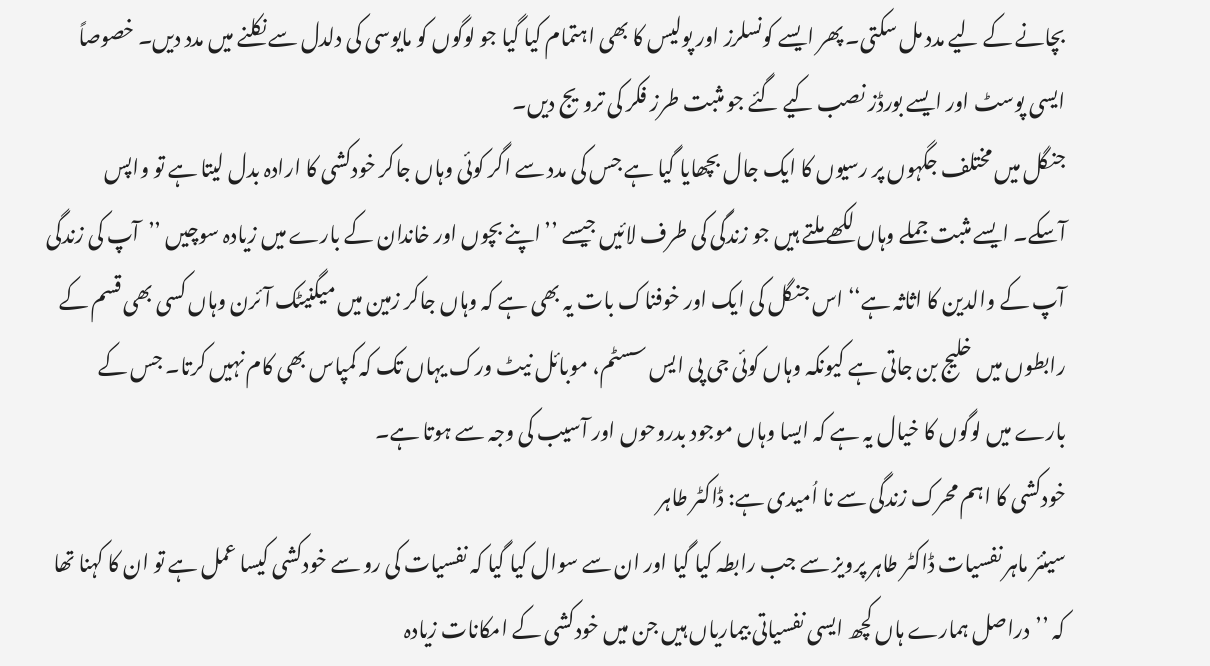بچانے کے لیے مدد مل سکتی۔ پھر ایسے کونسلرز اور پولیس کا بھی اہتمام کیا گیا جو لوگوں کو مایوسی کی دلدل سے نکلنے میں مدد دیں۔ خصوصاً ایسی پوسٹ اور ایسے بورڈز نصب کیے گئے جو مثبت طرز فکر کی ترویج دیں۔
جنگل میں مختلف جگہوں پر رسیوں کا ایک جال بچھایا گیا ہے جس کی مدد سے اگر کوئی وہاں جاکر خودکشی کا ارادہ بدل لیتا ہے تو واپس آسکے۔ ایسے مثبت جملے وہاں لکھے ملتے ہیں جو زندگی کی طرف لائیں جیسے ’’اپنے بچوں اور خاندان کے بارے میں زیادہ سوچیں ’’آپ کی زندگی آپ کے والدین کا اثاثہ ہے‘‘ اس جنگل کی ایک اور خوفناک بات یہ بھی ہے کہ وہاں جاکر زمین میں میگنیٹک آئرن وہاں کسی بھی قسم کے رابطوں میں خلیج بن جاتی ہے کیونکہ وہاں کوئی جی پی ایس سسٹم، موبائل نیٹ ورک یہاں تک کہ کمپاس بھی کام نہیں کرتا۔ جس کے بارے میں لوگوں کا خیال یہ ہے کہ ایسا وہاں موجود بدروحوں اور آسیب کی وجہ سے ہوتا ہے۔
خودکشی کا اہم محرک زندگی سے نا اُمیدی ہے: ڈاکٹر طاہر
سینئر ماہر نفسیات ڈاکٹر طاہر پرویز سے جب رابطہ کیا گیا اور ان سے سوال کیا گیا کہ نفسیات کی رو سے خودکشی کیسا عمل ہے تو ان کا کہنا تھا کہ ’’دراصل ہمارے ہاں کچھ ایسی نفسیاتی بیماریاں ہیں جن میں خودکشی کے امکانات زیادہ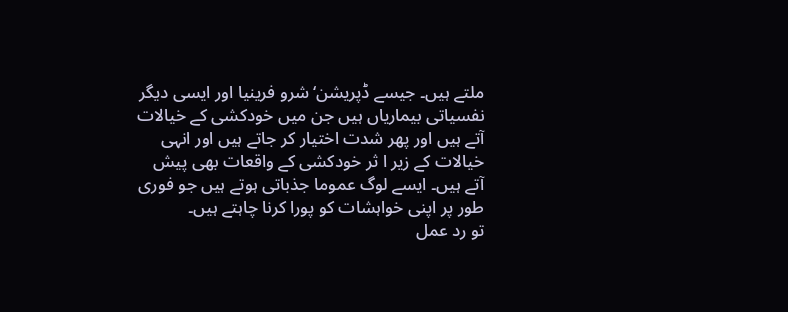ملتے ہیں۔ جیسے ڈپریشن‘ شرو فرینیا اور ایسی دیگر نفسیاتی بیماریاں ہیں جن میں خودکشی کے خیالات آتے ہیں اور پھر شدت اختیار کر جاتے ہیں اور انہی خیالات کے زیر ا ثر خودکشی کے واقعات بھی پیش آتے ہیں۔ ایسے لوگ عموما جذباتی ہوتے ہیں جو فوری طور پر اپنی خواہشات کو پورا کرنا چاہتے ہیں۔
تو رد عمل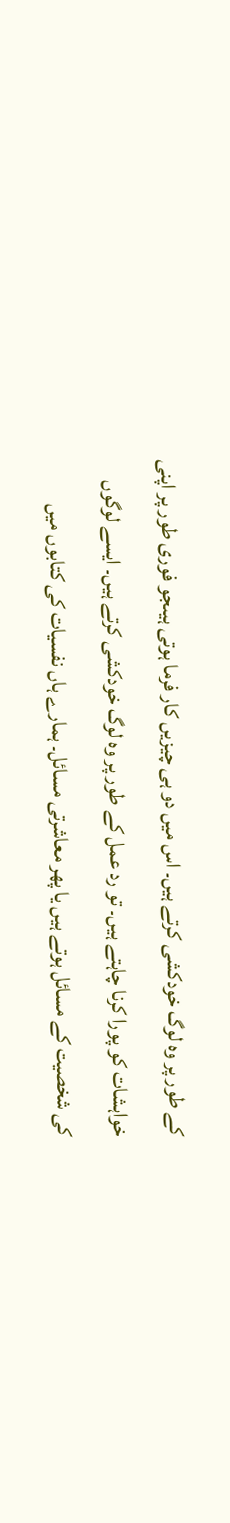کے طور پر وہ لوگ خودکشی کرتے ہیں۔ اس میں دو ہی چیزیں کار فرما ہوتی ہیںجو فوری طور پر اپنی خواہشات کو پورا کرنا چاہتے ہیں۔ تو رد عمل کے طور پر وہ لوگ خودکشی کرتے ہیں۔ ایسے لوگوں کی شخصیت کے مسائل ہوتے ہیں یا پھر معاشرتی مسائل۔ ہمارے ہاں نفسیات کی کتابوں میں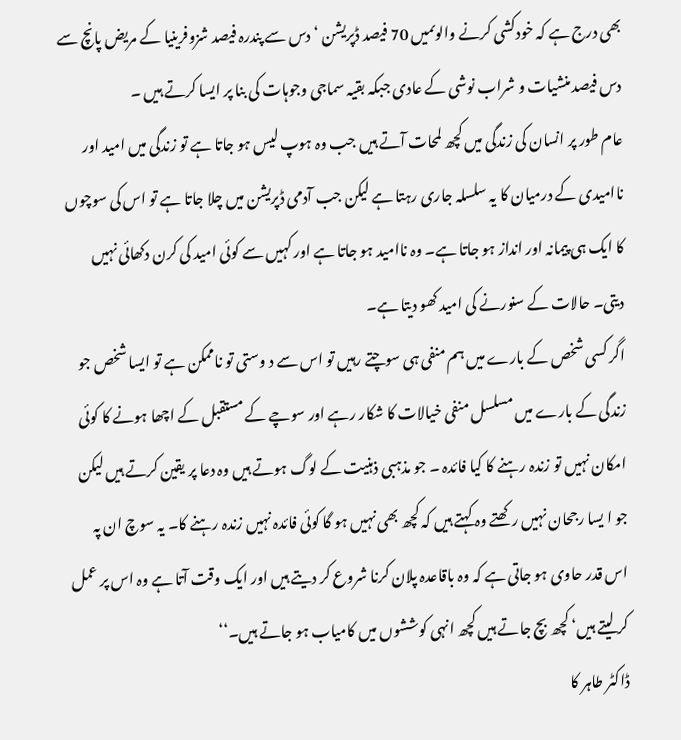بھی درج ہے کہ خودکشی کرنے والوںمیں 70 فیصد ڈپریشن ‘ دس سے پندرہ فیصد شزوفرینیا کے مریض پانچ سے دس فیصد منشیات و شراب نوشی کے عادی جبکہ بقیہ سماجی وجوہات کی بنا پر ایسا کرتے ہیں ۔
عام طور پر انسان کی زندگی میں کچھ لمحات آتے ہیں جب وہ ہوپ لیس ہو جاتا ہے تو زندگی میں امید اور ناامیدی کے درمیان کا یہ سلسلہ جاری رہتا ہے لیکن جب آدمی ڈپریشن میں چلا جاتا ہے تو اس کی سوچوں کا ایک ہی پیمانہ اور انداز ہو جاتا ہے۔ وہ ناامید ہو جاتا ہے اور کہیں سے کوئی امید کی کرن دکھائی نہیں دیتی۔ حالات کے سنورنے کی امید کھو دیتا ہے۔
اگر کسی شخص کے بارے میں ہم منفی ہی سوچتے رہیں تو اس سے د وستی تو ناممکن ہے تو ایسا شخص جو زندگی کے بارے میں مسلسل منفی خیالات کا شکار رہے اور سوچے کے مستقبل کے اچھا ہونے کا کوئی امکان نہیں تو زندہ رہنے کا کیا فائدہ ۔ جو مذہبی ذہنیت کے لوگ ہوتے ہیں وہ دعا پر یقین کرتے ہیں لیکن جو ا یسا رجحان نہیں رکھتے وہ کہتے ہیں کہ کچھ بھی نہیں ہو گا کوئی فائدہ نہیں زندہ رہنے کا۔ یہ سوچ ان پہ اس قدر حاوی ہو جاتی ہے کہ وہ باقاعدہ پلان کرنا شروع کر دیتے ہیں اور ایک وقت آتا ہے وہ اس پر عمل کر لیتے ہیں‘ کچھ بچ جاتے ہیں کچھ انہی کوششوں میں کامیاب ہو جاتے ہیں۔‘‘
ڈاکٹر طاہر کا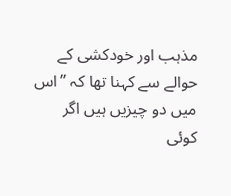مذہب اور خودکشی کے حوالے سے کہنا تھا کہ ’’اس میں دو چیزیں ہیں اگر کوئی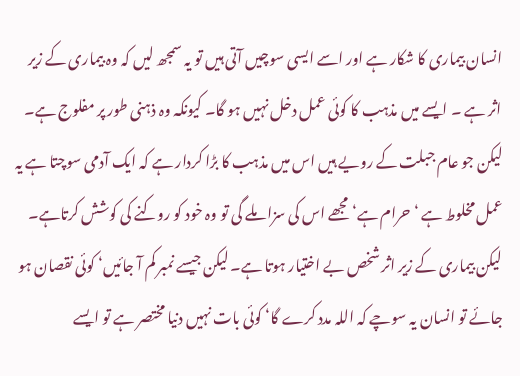انسان بیماری کا شکار ہے اور اسے ایسی سوچیں آتی ہیں تو یہ سمجھ لیں کہ وہ بیماری کے زیر اثر ہے ۔ ایسے میں مذہب کا کوئی عمل دخل نہیں ہو گا۔ کیونکہ وہ ذہنی طور پر مفلوج ہے۔
لیکن جو عام جبلت کے رویے ہیں اس میں مذہب کا بڑا کردار ہے کہ ایک آدمی سوچتا ہے یہ عمل مخلوط ہے ‘ حرام ہے‘ مجھے اس کی سزا ملے گی تو وہ خود کو روکنے کی کوشش کرتاہے۔ لیکن بیماری کے زیر اثر شخص بے اختیار ہوتا ہے۔ لیکن جیسے نمبر کم آ جائیں‘ کوئی نقصان ہو جائے تو انسان یہ سوچے کہ اللہ مدد کرے گا‘ کوئی بات نہیں دنیا مختصر ہے تو ایسے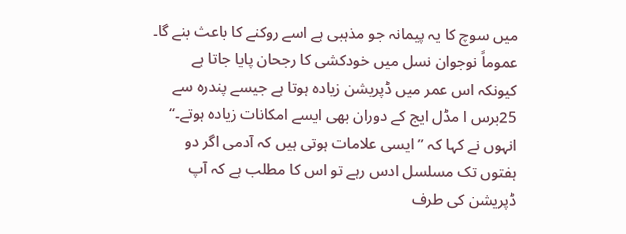میں سوچ کا یہ پیمانہ جو مذہبی ہے اسے روکنے کا باعث بنے گا۔ عموماً نوجوان نسل میں خودکشی کا رجحان پایا جاتا ہے کیونکہ اس عمر میں ڈپریشن زیادہ ہوتا ہے جیسے پندرہ سے 25برس ا مڈل ایج کے دوران بھی ایسے امکانات زیادہ ہوتے۔‘‘
انہوں نے کہا کہ ’’ایسی علامات ہوتی ہیں کہ آدمی اگر دو ہفتوں تک مسلسل ادس رہے تو اس کا مطلب ہے کہ آپ ڈپریشن کی طرف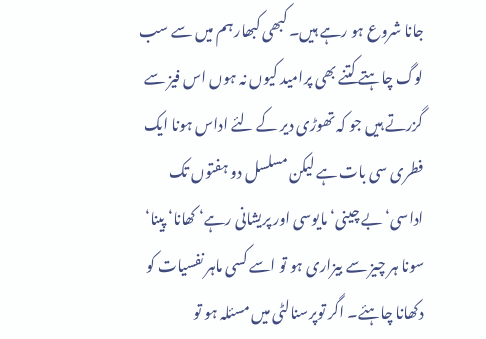جانا شروع ہو رہے ہیں۔ کبھی کبھار ہم میں سے سب لوگ چاہتے کتنے بھی پرامید کیوں نہ ہوں اس فیز سے گزرتے ہیں جو کہ تھوڑی دیر کے لئے اداس ہونا ایک فطری سی بات ہے لیکن مسلسل دو ہفتوں تک اداسی‘ بے چینی‘ مایوسی اور پریشانی رہے‘ کھانا‘ پینا‘ سونا ہر چیز سے بیزاری ہو تو اسے کسی ماہر نفسیات کو دکھانا چاہئے۔ اگر توپرسنالٹی میں مسئلہ ہو تو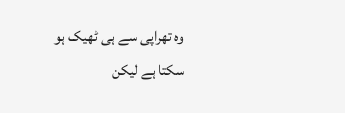وہ تھراپی سے ہی ٹھیک ہو سکتا ہے لیکن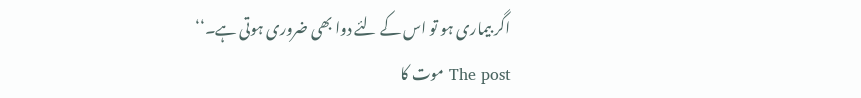اگر بیماری ہو تو اس کے لئے دوا بھی ضروری ہوتی ہے۔‘‘
The post موت کا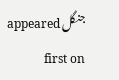جنگل appeared first on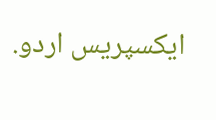ایکسپریس اردو.